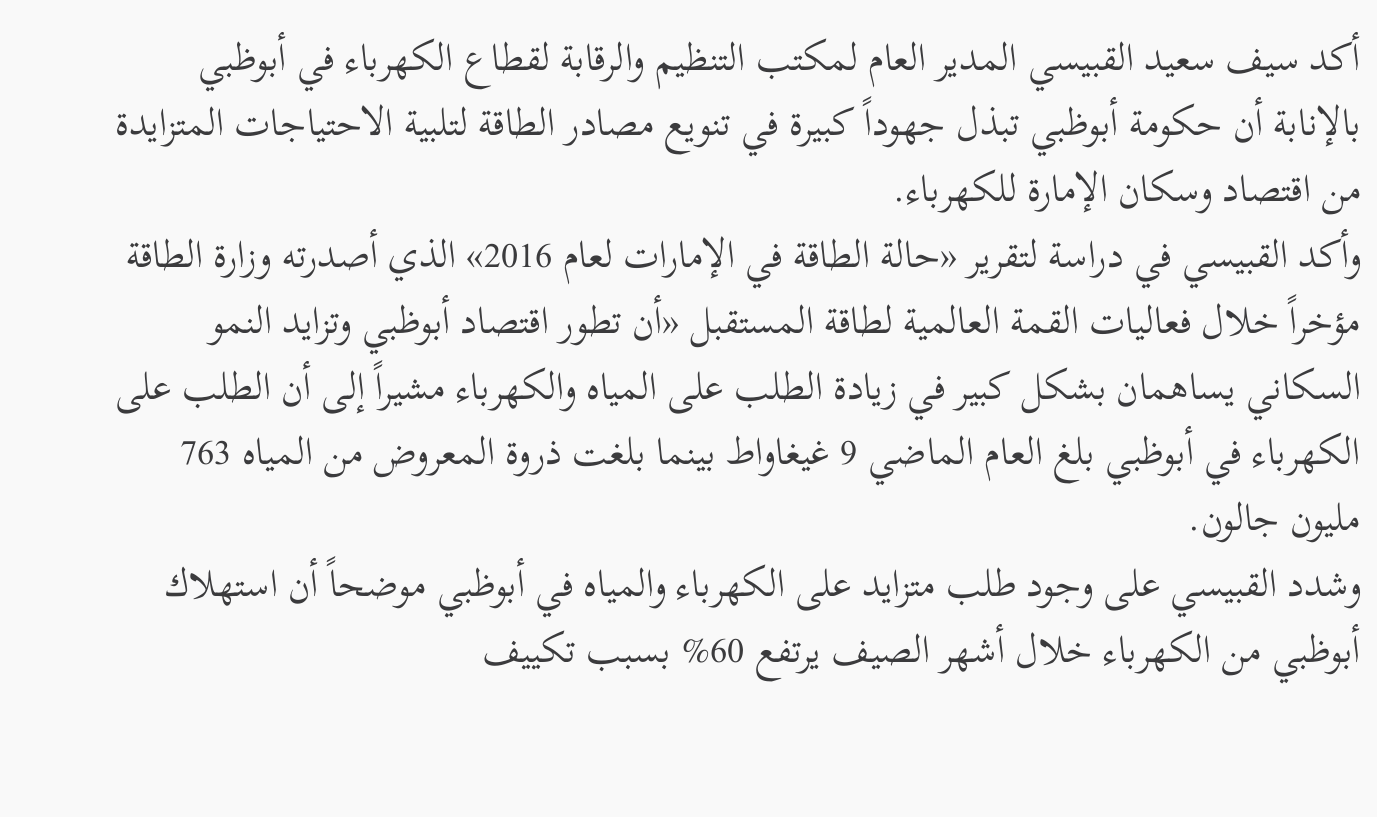أكد سيف سعيد القبيسي المدير العام لمكتب التنظيم والرقابة لقطاع الكهرباء في أبوظبي بالإنابة أن حكومة أبوظبي تبذل جهوداً كبيرة في تنويع مصادر الطاقة لتلبية الاحتياجات المتزايدة من اقتصاد وسكان الإمارة للكهرباء.
وأكد القبيسي في دراسة لتقرير «حالة الطاقة في الإمارات لعام 2016» الذي أصدرته وزارة الطاقة مؤخراً خلال فعاليات القمة العالمية لطاقة المستقبل «أن تطور اقتصاد أبوظبي وتزايد النمو السكاني يساهمان بشكل كبير في زيادة الطلب على المياه والكهرباء مشيراً إلى أن الطلب على الكهرباء في أبوظبي بلغ العام الماضي 9 غيغاواط بينما بلغت ذروة المعروض من المياه 763 مليون جالون.
وشدد القبيسي على وجود طلب متزايد على الكهرباء والمياه في أبوظبي موضحاً أن استهلاك أبوظبي من الكهرباء خلال أشهر الصيف يرتفع 60% بسبب تكييف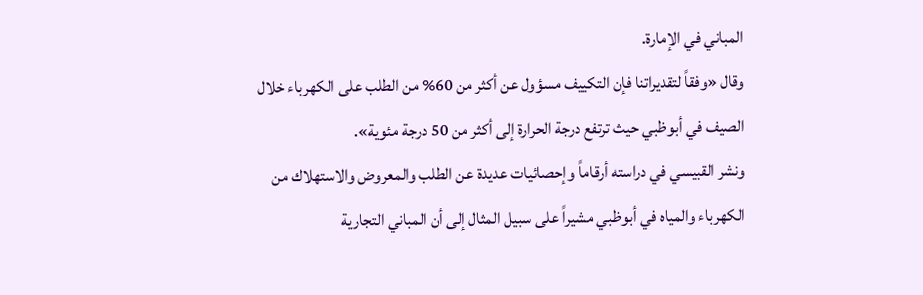المباني في الإمارة.
وقال «وفقاً لتقديراتنا فإن التكييف مسؤول عن أكثر من 60% من الطلب على الكهرباء خلال الصيف في أبوظبي حيث ترتفع درجة الحرارة إلى أكثر من 50 درجة مئوية».
ونشر القبيسي في دراسته أرقاماً وإحصائيات عديدة عن الطلب والمعروض والاستهلاك من الكهرباء والمياه في أبوظبي مشيراً على سبيل المثال إلى أن المباني التجارية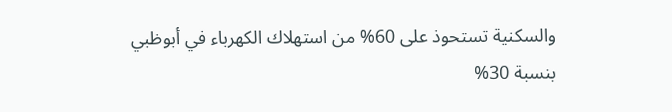والسكنية تستحوذ على 60% من استهلاك الكهرباء في أبوظبي بنسبة 30%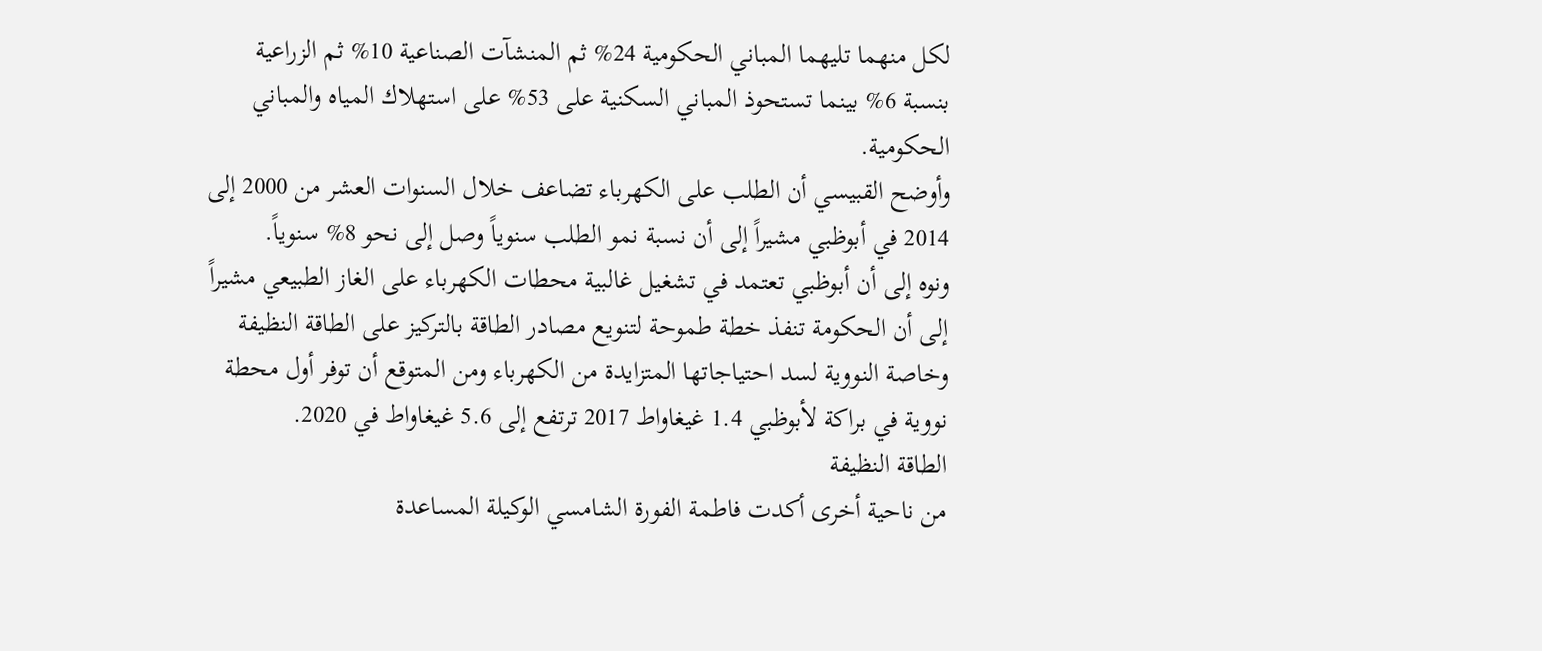لكل منهما تليهما المباني الحكومية 24% ثم المنشآت الصناعية 10% ثم الزراعية بنسبة 6% بينما تستحوذ المباني السكنية على 53% على استهلاك المياه والمباني الحكومية.
وأوضح القبيسي أن الطلب على الكهرباء تضاعف خلال السنوات العشر من 2000 إلى 2014 في أبوظبي مشيراً إلى أن نسبة نمو الطلب سنوياً وصل إلى نحو 8% سنوياً.
ونوه إلى أن أبوظبي تعتمد في تشغيل غالبية محطات الكهرباء على الغاز الطبيعي مشيراً إلى أن الحكومة تنفذ خطة طموحة لتنويع مصادر الطاقة بالتركيز على الطاقة النظيفة وخاصة النووية لسد احتياجاتها المتزايدة من الكهرباء ومن المتوقع أن توفر أول محطة نووية في براكة لأبوظبي 1.4 غيغاواط 2017 ترتفع إلى 5.6 غيغاواط في 2020.
الطاقة النظيفة
من ناحية أخرى أكدت فاطمة الفورة الشامسي الوكيلة المساعدة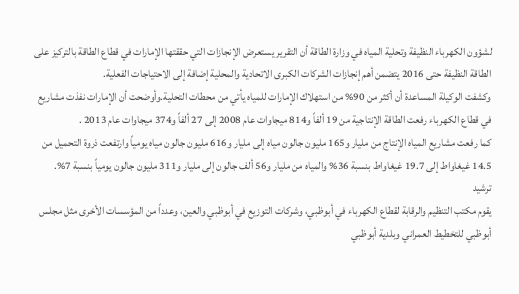لشؤون الكهرباء النظيفة وتحلية المياه في وزارة الطاقة أن التقرير يستعرض الإنجازات التي حققتها الإمارات في قطاع الطاقة بالتركيز على الطاقة النظيفة حتى 2016 يتضمن أهم إنجازات الشركات الكبرى الاتحادية والمحلية إضافة إلى الاحتياجات الفعلية.
وكشفت الوكيلة المساعدة أن أكثر من 90% من استهلاك الإمارات للمياه يأتي من محطات التحلية.وأوضحت أن الإمارات نفذت مشاريع في قطاع الكهرباء رفعت الطاقة الإنتاجية من 19 ألفاً و814 ميجاوات عام 2008 إلى 27 ألفاً و374 ميجاوات عام 2013 .
كما رفعت مشاريع المياه الإنتاج من مليار و165 مليون جالون مياه إلى مليار و616 مليون جالون مياه يومياً وارتفعت ذروة التحميل من 14.5 غيغاواط إلى 19.7 غيغاواط بنسبة 36% والمياه من مليار و56 ألف جالون إلى مليار و311 مليون جالون يومياً بنسبة 7%.
ترشيد
يقوم مكتب التنظيم والرقابة لقطاع الكهرباء في أبوظبي، وشركات التوزيع في أبوظبي والعين، وعدداً من المؤسسات الأخرى مثل مجلس أبوظبي للتخطيط العمراني وبلدية أبوظبي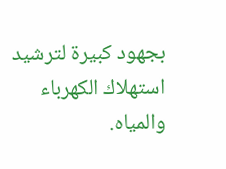بجهود كبيرة لترشيد استهلاك الكهرباء والمياه.